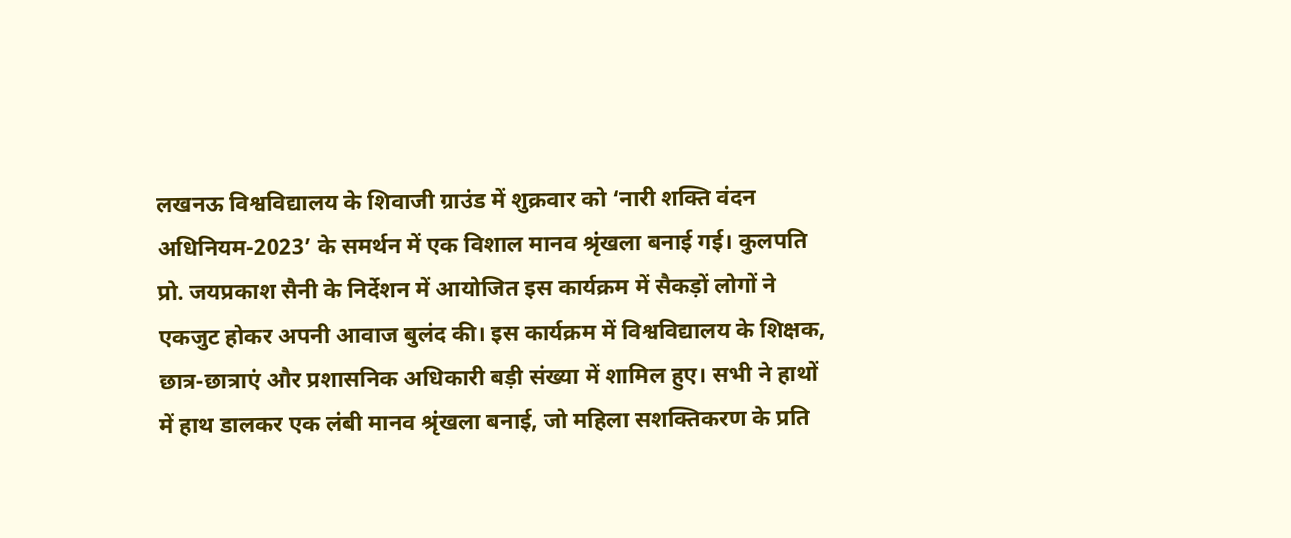लखनऊ विश्वविद्यालय के शिवाजी ग्राउंड में शुक्रवार को ‘नारी शक्ति वंदन अधिनियम-2023’ के समर्थन में एक विशाल मानव श्रृंखला बनाई गई। कुलपति प्रो. जयप्रकाश सैनी के निर्देशन में आयोजित इस कार्यक्रम में सैकड़ों लोगों ने एकजुट होकर अपनी आवाज बुलंद की। इस कार्यक्रम में विश्वविद्यालय के शिक्षक, छात्र-छात्राएं और प्रशासनिक अधिकारी बड़ी संख्या में शामिल हुए। सभी ने हाथों में हाथ डालकर एक लंबी मानव श्रृंखला बनाई, जो महिला सशक्तिकरण के प्रति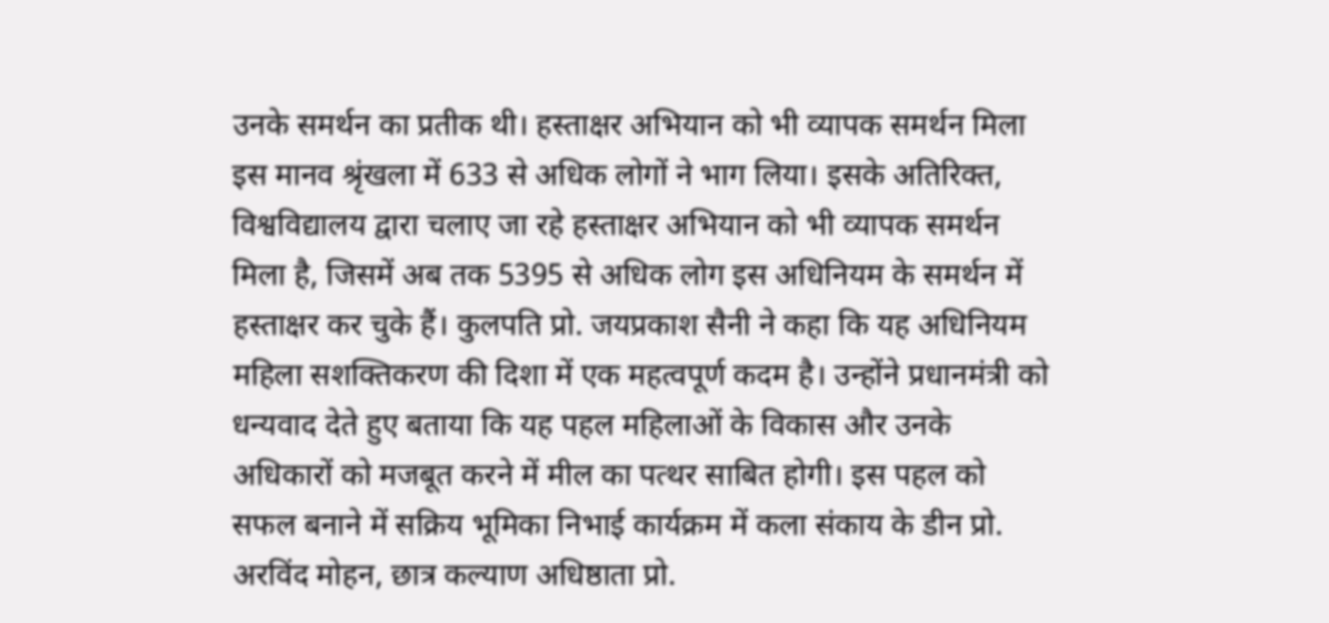उनके समर्थन का प्रतीक थी। हस्ताक्षर अभियान को भी व्यापक समर्थन मिला इस मानव श्रृंखला में 633 से अधिक लोगों ने भाग लिया। इसके अतिरिक्त, विश्वविद्यालय द्वारा चलाए जा रहे हस्ताक्षर अभियान को भी व्यापक समर्थन मिला है, जिसमें अब तक 5395 से अधिक लोग इस अधिनियम के समर्थन में हस्ताक्षर कर चुके हैं। कुलपति प्रो. जयप्रकाश सैनी ने कहा कि यह अधिनियम महिला सशक्तिकरण की दिशा में एक महत्वपूर्ण कदम है। उन्होंने प्रधानमंत्री को धन्यवाद देते हुए बताया कि यह पहल महिलाओं के विकास और उनके अधिकारों को मजबूत करने में मील का पत्थर साबित होगी। इस पहल को सफल बनाने में सक्रिय भूमिका निभाई कार्यक्रम में कला संकाय के डीन प्रो. अरविंद मोहन, छात्र कल्याण अधिष्ठाता प्रो.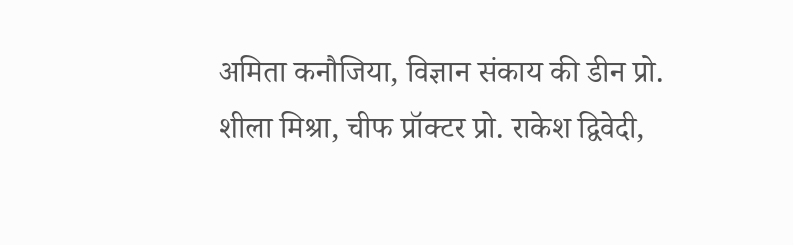अमिता कनौजिया, विज्ञान संकाय की डीन प्रो. शीला मिश्रा, चीफ प्रॉक्टर प्रो. राकेश द्विवेदी,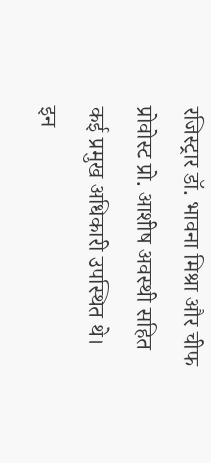रजिस्ट्रार डॉ. भावना मिश्रा और चीफ प्रोवोस्ट प्रो. आशीष अवस्थी सहित कई प्रमुख अधिकारी उपस्थित थे। इन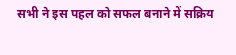सभी ने इस पहल को सफल बनाने में सक्रिय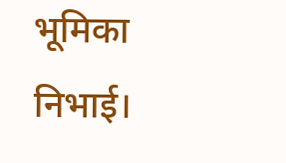भूमिका निभाई।